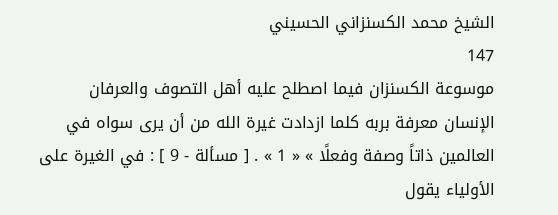الشيخ محمد الكسنزاني الحسيني
147
موسوعة الكسنزان فيما اصطلح عليه أهل التصوف والعرفان
الإنسان معرفة بربه كلما ازدادت غيرة الله من أن يرى سواه في العالمين ذاتاً وصفة وفعلًا » « 1 » . [ مسألة - 9 ] : في الغيرة على الأولياء يقول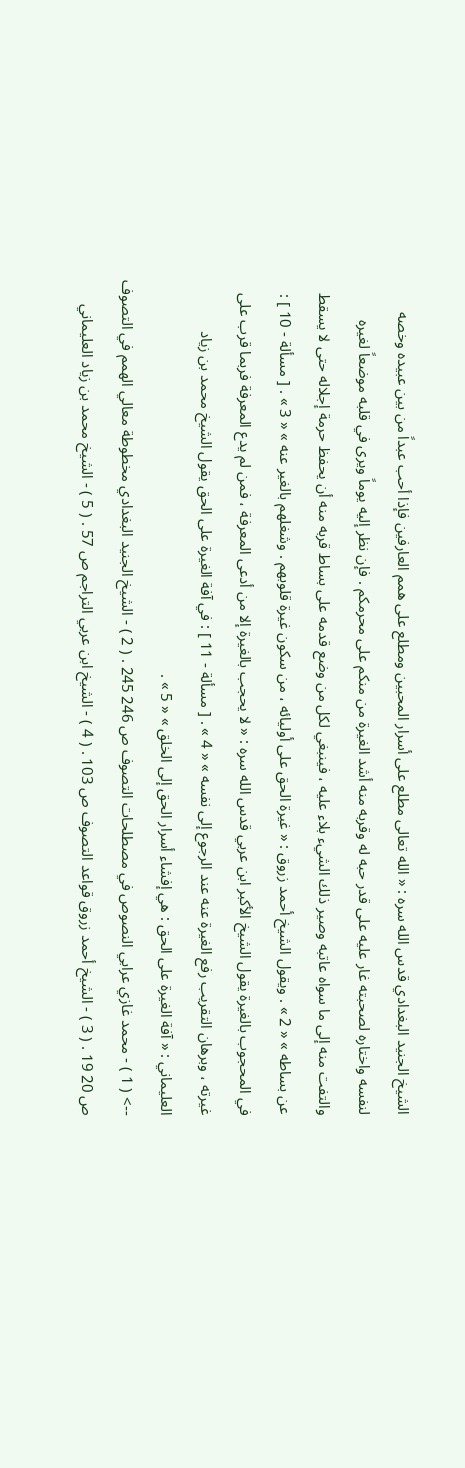الشيخ الجنيد البغدادي قدس الله سره : « الله تعالى مطلع على أسرار المحبين ومطلع على همم العارفين فإذا أحب عبداً من بين عبيده وخصه لنفسه واختاره لصحبته غار عليه على قدر حبه له وقربه منه أشد الغيرة من منكم على محرمكم . فإن نظر إليه يوماً ويرى في قلبه موضعاً لغيره والتفت منه إلى ما سواه عاتبه وصير ذلك الشيء بلاء عليه ، فينبغي لكل من وضع قدمه على بساط قربه منه أن يحفظ حرمة إجلاله حتى لا يسقط عن بساطه » « 2 » . ويقول الشيخ أحمد زروق : « غيرة الحق على أوليائه ، من سكون غيرة قلوبهم . وشغلهم بالغير عنه » « 3 » . [ مسألة - 10 ] : في المحجوب بالغيرة يقول الشيخ الأكبر ابن عربي قدس الله سره : « لا يحجب بالغيرة إلا من أدعى المعرفة ، فمن لم يدع المعرفة فربما قرب على غيرته ، وبرهان التقريب رفع الغيرة عنه عند الرجوع إلى نفسه » « 4 » . [ مسألة - 11 ] : في آفة الغيرة على الحق يقول الشيخ محمد بن زياد العليماني : « آفة الغيرة على الحق : هي إفشاء أسرار الحق إلى الخلق » « 5 » .
--> ( 1 ) - محمد غازي عرابي النصوص في مصطلحات التصوف ص 246 245 . ( 2 ) - الشيخ الجنيد البغدادي مخطوطة معالي الهمم في التصوف ص 20 19 . ( 3 ) - الشيخ أحمد زروق قواعد التصوف ص 103 . ( 4 ) - الشيخ ابن عربي التراجم ص 57 . ( 5 ) - الشيخ محمد بن زياد العليماني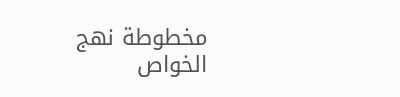مخطوطة نهج الخواص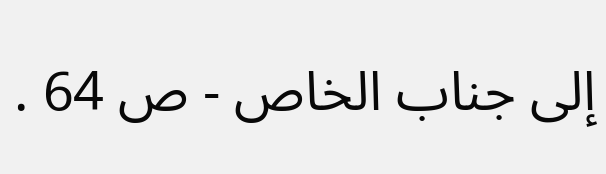إلى جناب الخاص - ص 64 .